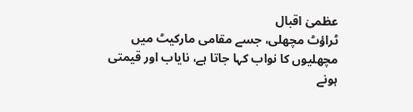عظمیٰ اقبال
ٹراؤٹ مچھلی، جسے مقامی مارکیٹ میں مچھلیوں کا نواب کہا جاتا ہے، نایاب اور قیمتی ہونے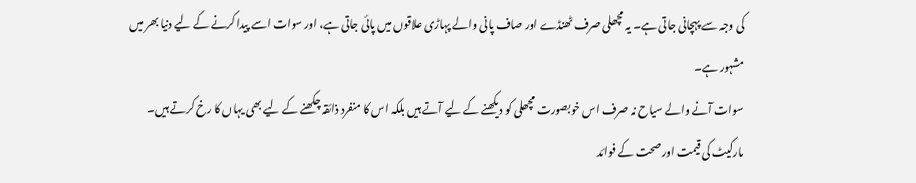کی وجہ سے پہچانی جاتی ہے۔ یہ مچھلی صرف ٹھنڈے اور صاف پانی والے پہاڑی علاقوں میں پائی جاتی ہے، اور سوات اسے پیدا کرنے کے لیے دنیا بھر میں مشہور ہے۔
سوات آنے والے سیاح نہ صرف اس خوبصورت مچھلی کو دیکھنے کے لیے آتے ہیں بلکہ اس کا منفرد ذائقہ چکھنے کے لیے بھی یہاں کا رخ کرتے ہیں۔
مارکیٹ کی قیمت اور صحت کے فوائد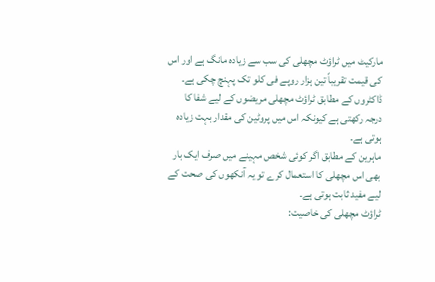مارکیٹ میں ٹراؤٹ مچھلی کی سب سے زیادہ مانگ ہے اور اس کی قیمت تقریباً تین ہزار روپے فی کلو تک پہنچ چکی ہے۔ ڈاکٹروں کے مطابق ٹراؤٹ مچھلی مریضوں کے لیے شفا کا درجہ رکھتی ہے کیونکہ اس میں پروٹین کی مقدار بہت زیادہ ہوتی ہے۔
ماہرین کے مطابق اگر کوئی شخص مہینے میں صرف ایک بار بھی اس مچھلی کا استعمال کرے تو یہ آنکھوں کی صحت کے لیے مفید ثابت ہوتی ہے۔
ٹراؤٹ مچھلی کی خاصیت: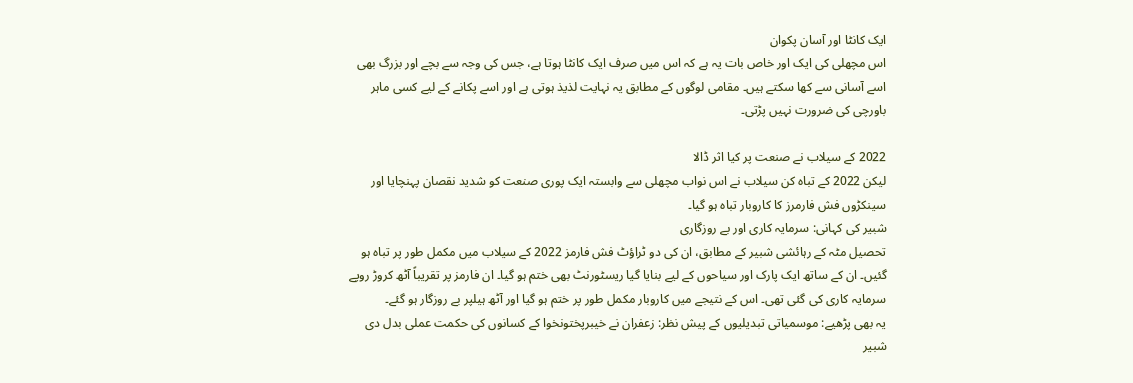ایک کانٹا اور آسان پکوان
اس مچھلی کی ایک اور خاص بات یہ ہے کہ اس میں صرف ایک کانٹا ہوتا ہے، جس کی وجہ سے بچے اور بزرگ بھی اسے آسانی سے کھا سکتے ہیں۔ مقامی لوگوں کے مطابق یہ نہایت لذیذ ہوتی ہے اور اسے پکانے کے لیے کسی ماہر باورچی کی ضرورت نہیں پڑتی۔

2022 کے سیلاب نے صنعت پر کیا اثر ڈالا
لیکن 2022 کے تباہ کن سیلاب نے اس نواب مچھلی سے وابستہ ایک پوری صنعت کو شدید نقصان پہنچایا اور سینکڑوں فش فارمرز کا کاروبار تباہ ہو گیا۔
شبیر کی کہانی: سرمایہ کاری اور بے روزگاری
تحصیل مٹہ کے رہائشی شبیر کے مطابق، ان کی دو ٹراؤٹ فش فارمز 2022 کے سیلاب میں مکمل طور پر تباہ ہو گئیں۔ ان کے ساتھ ایک پارک اور سیاحوں کے لیے بنایا گیا ریسٹورنٹ بھی ختم ہو گیا۔ ان فارمز پر تقریباً آٹھ کروڑ روپے سرمایہ کاری کی گئی تھی۔ اس کے نتیجے میں کاروبار مکمل طور پر ختم ہو گیا اور آٹھ ہیلپر بے روزگار ہو گئے۔
یہ بھی پڑھیے: موسمیاتی تبدیلیوں کے پیش نظر: زعفران نے خیبرپختونخوا کے کسانوں کی حکمت عملی بدل دی
شبیر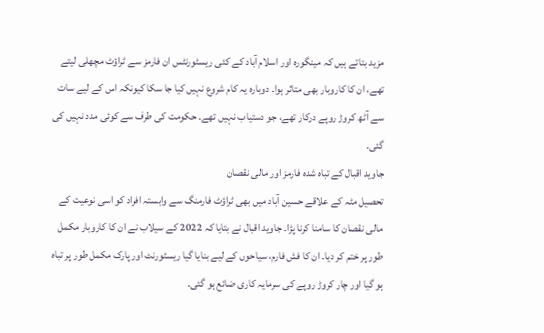مزید بتاتے ہیں کہ مینگورہ اور اسلام آباد کے کئی ریسٹورنٹس ان فارمز سے ٹراؤٹ مچھلی لیتے تھے، ان کا کاروبار بھی متاثر ہوا۔ دوبارہ یہ کام شروع نہیں کیا جا سکا کیونکہ اس کے لیے سات سے آٹھ کروڑ روپے درکار تھے، جو دستیاب نہیں تھے۔ حکومت کی طرف سے کوئی مدد نہیں کی گئی۔
جاوید اقبال کے تباہ شدہ فارمز اور مالی نقصان
تحصیل مٹہ کے علاقے حسین آباد میں بھی ٹراؤٹ فارمنگ سے وابستہ افراد کو اسی نوعیت کے مالی نقصان کا سامنا کرنا پڑا۔ جاوید اقبال نے بتایا کہ 2022 کے سیلاب نے ان کا کاروبار مکمل طور پر ختم کر دیا۔ ان کا فش فارم، سیاحوں کے لیے بنایا گیا ریسٹورنٹ اور پارک مکمل طور پر تباہ ہو گیا اور چار کروڑ روپے کی سرمایہ کاری ضائع ہو گئی۔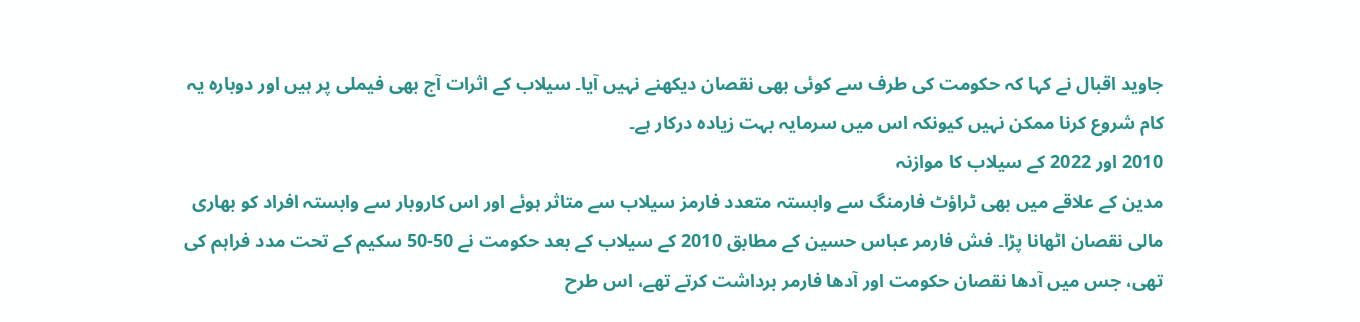جاوید اقبال نے کہا کہ حکومت کی طرف سے کوئی بھی نقصان دیکھنے نہیں آیا۔ سیلاب کے اثرات آج بھی فیملی پر ہیں اور دوبارہ یہ کام شروع کرنا ممکن نہیں کیونکہ اس میں سرمایہ بہت زیادہ درکار ہے۔
2010 اور 2022 کے سیلاب کا موازنہ
مدین کے علاقے میں بھی ٹراؤٹ فارمنگ سے وابستہ متعدد فارمز سیلاب سے متاثر ہوئے اور اس کاروبار سے وابستہ افراد کو بھاری مالی نقصان اٹھانا پڑا۔ فش فارمر عباس حسین کے مطابق 2010 کے سیلاب کے بعد حکومت نے 50-50 سکیم کے تحت مدد فراہم کی تھی، جس میں آدھا نقصان حکومت اور آدھا فارمر برداشت کرتے تھے، اس طرح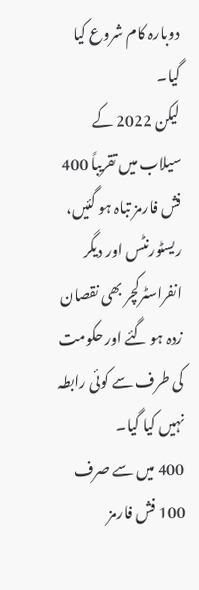دوبارہ کام شروع کیا گیا۔
لیکن 2022 کے سیلاب میں تقریباً 400 فش فارمز تباہ ہو گئیں، ریسٹورنٹس اور دیگر انفراسٹرکچر بھی نقصان زدہ ہو گئے اور حکومت کی طرف سے کوئی رابطہ نہیں کیا گیا۔
400 میں سے صرف 100 فش فارمز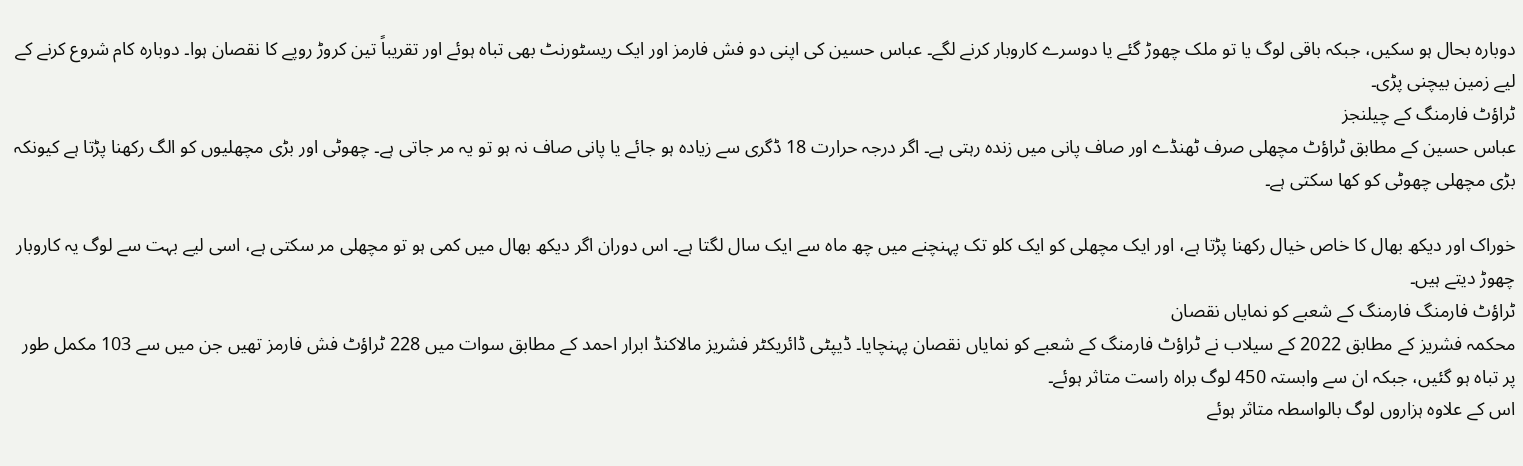دوبارہ بحال ہو سکیں، جبکہ باقی لوگ یا تو ملک چھوڑ گئے یا دوسرے کاروبار کرنے لگے۔ عباس حسین کی اپنی دو فش فارمز اور ایک ریسٹورنٹ بھی تباہ ہوئے اور تقریباً تین کروڑ روپے کا نقصان ہوا۔ دوبارہ کام شروع کرنے کے لیے زمین بیچنی پڑی۔
ٹراؤٹ فارمنگ کے چیلنجز
عباس حسین کے مطابق ٹراؤٹ مچھلی صرف ٹھنڈے اور صاف پانی میں زندہ رہتی ہے۔ اگر درجہ حرارت 18 ڈگری سے زیادہ ہو جائے یا پانی صاف نہ ہو تو یہ مر جاتی ہے۔ چھوٹی اور بڑی مچھلیوں کو الگ رکھنا پڑتا ہے کیونکہ بڑی مچھلی چھوٹی کو کھا سکتی ہے۔

خوراک اور دیکھ بھال کا خاص خیال رکھنا پڑتا ہے، اور ایک مچھلی کو ایک کلو تک پہنچنے میں چھ ماہ سے ایک سال لگتا ہے۔ اس دوران اگر دیکھ بھال میں کمی ہو تو مچھلی مر سکتی ہے، اسی لیے بہت سے لوگ یہ کاروبار چھوڑ دیتے ہیں۔
ٹراؤٹ فارمنگ فارمنگ کے شعبے کو نمایاں نقصان
محکمہ فشریز کے مطابق 2022 کے سیلاب نے ٹراؤٹ فارمنگ کے شعبے کو نمایاں نقصان پہنچایا۔ ڈیپٹی ڈائریکٹر فشریز مالاکنڈ ابرار احمد کے مطابق سوات میں 228 ٹراؤٹ فش فارمز تھیں جن میں سے 103 مکمل طور پر تباہ ہو گئیں، جبکہ ان سے وابستہ 450 لوگ براہ راست متاثر ہوئے۔
اس کے علاوہ ہزاروں لوگ بالواسطہ متاثر ہوئے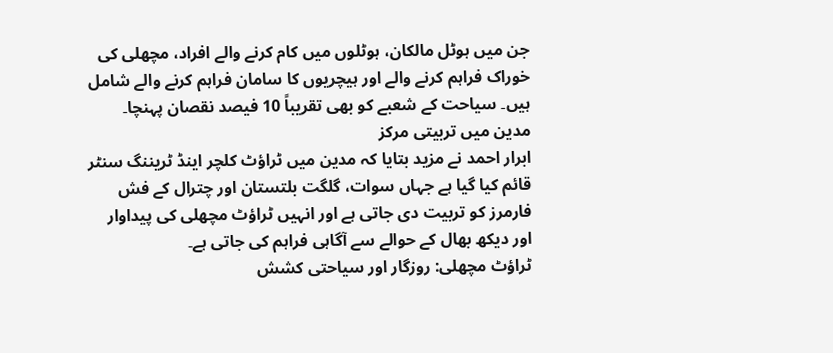جن میں ہوٹل مالکان، ہوٹلوں میں کام کرنے والے افراد، مچھلی کی خوراک فراہم کرنے والے اور ہیچریوں کا سامان فراہم کرنے والے شامل ہیں۔ سیاحت کے شعبے کو بھی تقریباً 10 فیصد نقصان پہنچا۔
مدین میں تربیتی مرکز
ابرار احمد نے مزید بتایا کہ مدین میں ٹراؤٹ کلچر اینڈ ٹریننگ سنٹر قائم کیا گیا ہے جہاں سوات، گلگت بلتستان اور چترال کے فش فارمرز کو تربیت دی جاتی ہے اور انہیں ٹراؤٹ مچھلی کی پیداوار اور دیکھ بھال کے حوالے سے آگاہی فراہم کی جاتی ہے۔
ٹراؤٹ مچھلی: روزگار اور سیاحتی کشش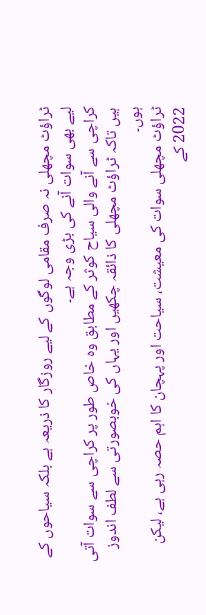ٹراؤٹ مچھلی نہ صرف مقامی لوگوں کے لیے روزگار کا ذریعہ ہے بلکہ سیاحوں کے لیے بھی سوات آنے کی بڑی وجہ ہے۔
کراچی سے آنے والی سیاح کوثر کے مطابق وہ خاص طور پر کراچی سے سوات آتی ہیں تاکہ ٹراؤٹ مچھلی کا ذائقہ چکھیں اور یہاں کی خوبصورتی سے لطف اندوز ہوں۔
ٹراؤٹ مچھلی سوات کی معیشت، سیاحت اور پہچان کا اہم حصہ رہی ہے، لیکن 2022 کے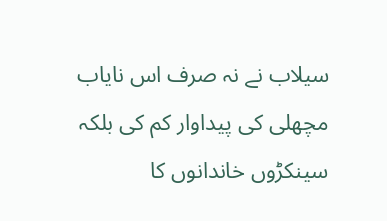سیلاب نے نہ صرف اس نایاب مچھلی کی پیداوار کم کی بلکہ سینکڑوں خاندانوں کا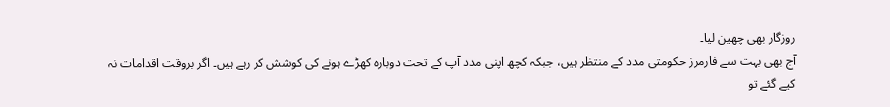روزگار بھی چھین لیا۔
آج بھی بہت سے فارمرز حکومتی مدد کے منتظر ہیں، جبکہ کچھ اپنی مدد آپ کے تحت دوبارہ کھڑے ہونے کی کوشش کر رہے ہیں۔ اگر بروقت اقدامات نہ کیے گئے تو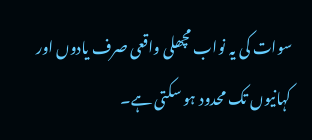سوات کی یہ نواب مچھلی واقعی صرف یادوں اور کہانیوں تک محدود ہو سکتی ہے۔